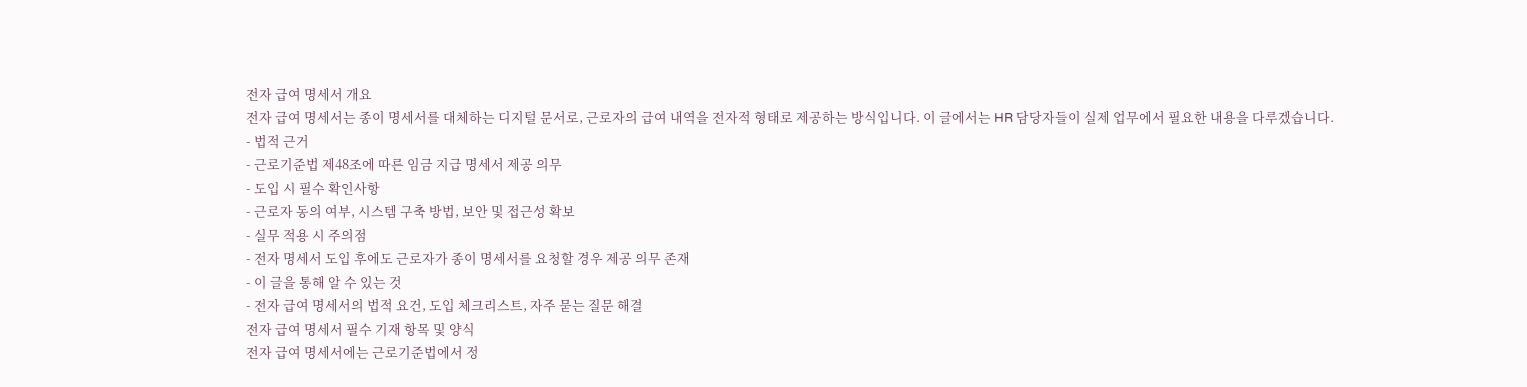전자 급여 명세서 개요
전자 급여 명세서는 종이 명세서를 대체하는 디지털 문서로, 근로자의 급여 내역을 전자적 형태로 제공하는 방식입니다. 이 글에서는 HR 담당자들이 실제 업무에서 필요한 내용을 다루겠습니다.
- 법적 근거
- 근로기준법 제48조에 따른 임금 지급 명세서 제공 의무
- 도입 시 필수 확인사항
- 근로자 동의 여부, 시스템 구축 방법, 보안 및 접근성 확보
- 실무 적용 시 주의점
- 전자 명세서 도입 후에도 근로자가 종이 명세서를 요청할 경우 제공 의무 존재
- 이 글을 통해 알 수 있는 것
- 전자 급여 명세서의 법적 요건, 도입 체크리스트, 자주 묻는 질문 해결
전자 급여 명세서 필수 기재 항목 및 양식
전자 급여 명세서에는 근로기준법에서 정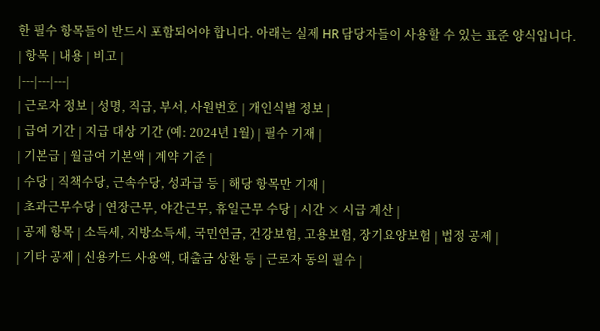한 필수 항목들이 반드시 포함되어야 합니다. 아래는 실제 HR 담당자들이 사용할 수 있는 표준 양식입니다.
| 항목 | 내용 | 비고 |
|---|---|---|
| 근로자 정보 | 성명, 직급, 부서, 사원번호 | 개인식별 정보 |
| 급여 기간 | 지급 대상 기간 (예: 2024년 1월) | 필수 기재 |
| 기본급 | 월급여 기본액 | 계약 기준 |
| 수당 | 직책수당, 근속수당, 성과급 등 | 해당 항목만 기재 |
| 초과근무수당 | 연장근무, 야간근무, 휴일근무 수당 | 시간 × 시급 계산 |
| 공제 항목 | 소득세, 지방소득세, 국민연금, 건강보험, 고용보험, 장기요양보험 | 법정 공제 |
| 기타 공제 | 신용카드 사용액, 대출금 상환 등 | 근로자 동의 필수 |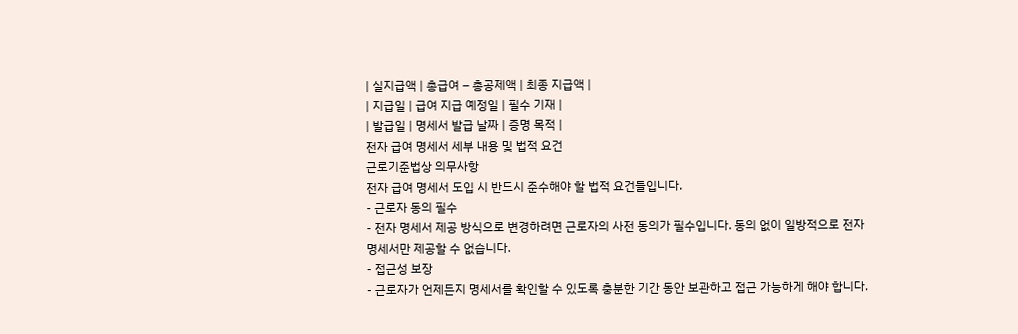| 실지급액 | 총급여 – 총공제액 | 최종 지급액 |
| 지급일 | 급여 지급 예정일 | 필수 기재 |
| 발급일 | 명세서 발급 날짜 | 증명 목적 |
전자 급여 명세서 세부 내용 및 법적 요건
근로기준법상 의무사항
전자 급여 명세서 도입 시 반드시 준수해야 할 법적 요건들입니다.
- 근로자 동의 필수
- 전자 명세서 제공 방식으로 변경하려면 근로자의 사전 동의가 필수입니다. 동의 없이 일방적으로 전자 명세서만 제공할 수 없습니다.
- 접근성 보장
- 근로자가 언제든지 명세서를 확인할 수 있도록 충분한 기간 동안 보관하고 접근 가능하게 해야 합니다.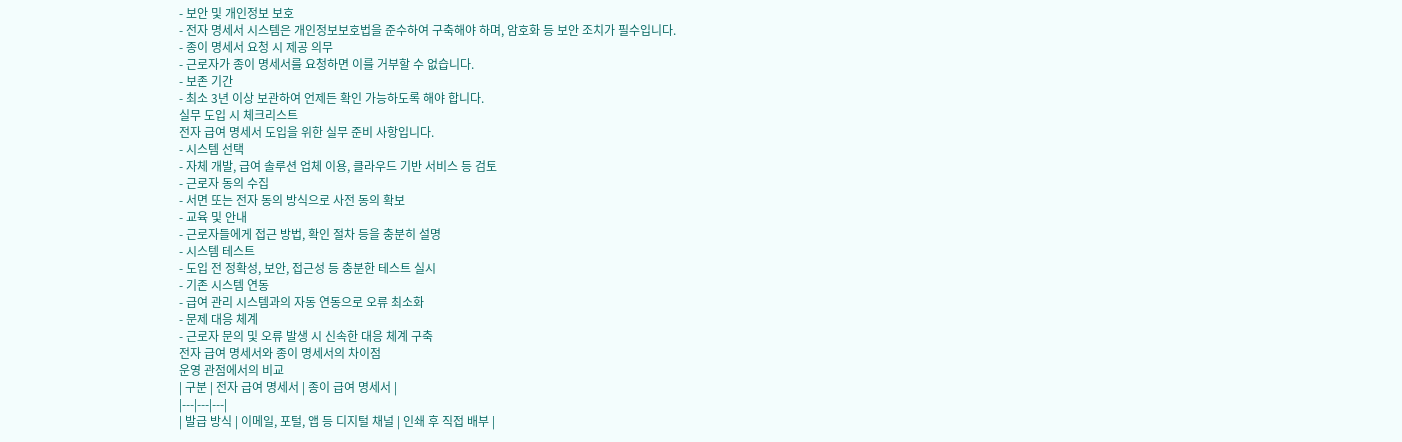- 보안 및 개인정보 보호
- 전자 명세서 시스템은 개인정보보호법을 준수하여 구축해야 하며, 암호화 등 보안 조치가 필수입니다.
- 종이 명세서 요청 시 제공 의무
- 근로자가 종이 명세서를 요청하면 이를 거부할 수 없습니다.
- 보존 기간
- 최소 3년 이상 보관하여 언제든 확인 가능하도록 해야 합니다.
실무 도입 시 체크리스트
전자 급여 명세서 도입을 위한 실무 준비 사항입니다.
- 시스템 선택
- 자체 개발, 급여 솔루션 업체 이용, 클라우드 기반 서비스 등 검토
- 근로자 동의 수집
- 서면 또는 전자 동의 방식으로 사전 동의 확보
- 교육 및 안내
- 근로자들에게 접근 방법, 확인 절차 등을 충분히 설명
- 시스템 테스트
- 도입 전 정확성, 보안, 접근성 등 충분한 테스트 실시
- 기존 시스템 연동
- 급여 관리 시스템과의 자동 연동으로 오류 최소화
- 문제 대응 체계
- 근로자 문의 및 오류 발생 시 신속한 대응 체계 구축
전자 급여 명세서와 종이 명세서의 차이점
운영 관점에서의 비교
| 구분 | 전자 급여 명세서 | 종이 급여 명세서 |
|---|---|---|
| 발급 방식 | 이메일, 포털, 앱 등 디지털 채널 | 인쇄 후 직접 배부 |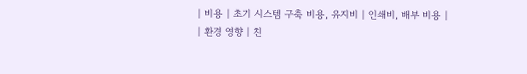| 비용 | 초기 시스템 구축 비용, 유지비 | 인쇄비, 배부 비용 |
| 환경 영향 | 친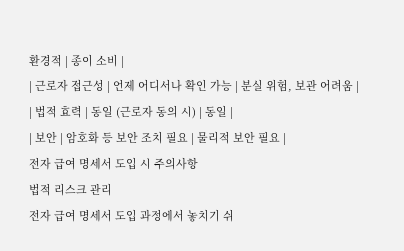환경적 | 종이 소비 |
| 근로자 접근성 | 언제 어디서나 확인 가능 | 분실 위험, 보관 어려움 |
| 법적 효력 | 동일 (근로자 동의 시) | 동일 |
| 보안 | 암호화 등 보안 조치 필요 | 물리적 보안 필요 |
전자 급여 명세서 도입 시 주의사항
법적 리스크 관리
전자 급여 명세서 도입 과정에서 놓치기 쉬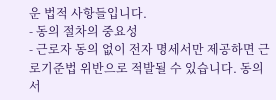운 법적 사항들입니다.
- 동의 절차의 중요성
- 근로자 동의 없이 전자 명세서만 제공하면 근로기준법 위반으로 적발될 수 있습니다. 동의서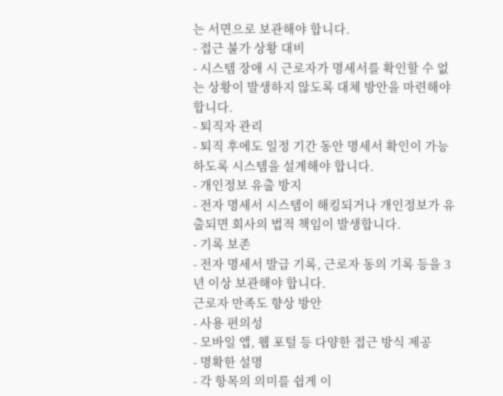는 서면으로 보관해야 합니다.
- 접근 불가 상황 대비
- 시스템 장애 시 근로자가 명세서를 확인할 수 없는 상황이 발생하지 않도록 대체 방안을 마련해야 합니다.
- 퇴직자 관리
- 퇴직 후에도 일정 기간 동안 명세서 확인이 가능하도록 시스템을 설계해야 합니다.
- 개인정보 유출 방지
- 전자 명세서 시스템이 해킹되거나 개인정보가 유출되면 회사의 법적 책임이 발생합니다.
- 기록 보존
- 전자 명세서 발급 기록, 근로자 동의 기록 등을 3년 이상 보관해야 합니다.
근로자 만족도 향상 방안
- 사용 편의성
- 모바일 앱, 웹 포털 등 다양한 접근 방식 제공
- 명확한 설명
- 각 항목의 의미를 쉽게 이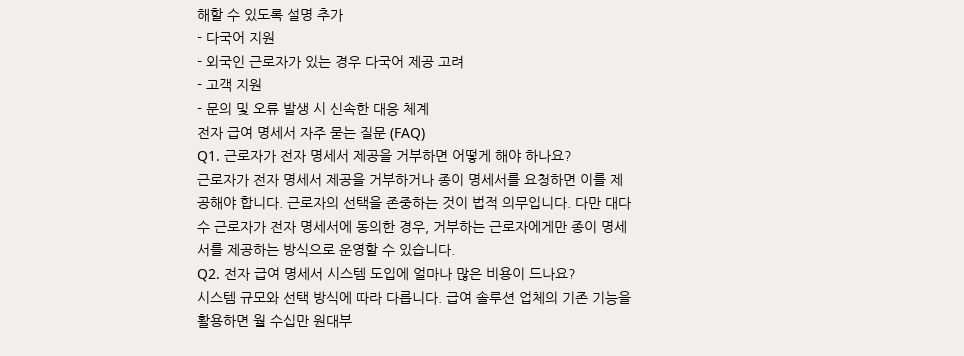해할 수 있도록 설명 추가
- 다국어 지원
- 외국인 근로자가 있는 경우 다국어 제공 고려
- 고객 지원
- 문의 및 오류 발생 시 신속한 대응 체계
전자 급여 명세서 자주 묻는 질문 (FAQ)
Q1. 근로자가 전자 명세서 제공을 거부하면 어떻게 해야 하나요?
근로자가 전자 명세서 제공을 거부하거나 종이 명세서를 요청하면 이를 제공해야 합니다. 근로자의 선택을 존중하는 것이 법적 의무입니다. 다만 대다수 근로자가 전자 명세서에 동의한 경우, 거부하는 근로자에게만 종이 명세서를 제공하는 방식으로 운영할 수 있습니다.
Q2. 전자 급여 명세서 시스템 도입에 얼마나 많은 비용이 드나요?
시스템 규모와 선택 방식에 따라 다릅니다. 급여 솔루션 업체의 기존 기능을 활용하면 월 수십만 원대부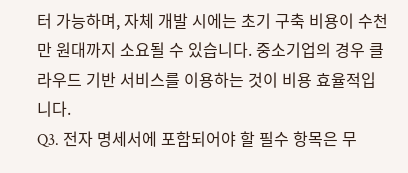터 가능하며, 자체 개발 시에는 초기 구축 비용이 수천만 원대까지 소요될 수 있습니다. 중소기업의 경우 클라우드 기반 서비스를 이용하는 것이 비용 효율적입니다.
Q3. 전자 명세서에 포함되어야 할 필수 항목은 무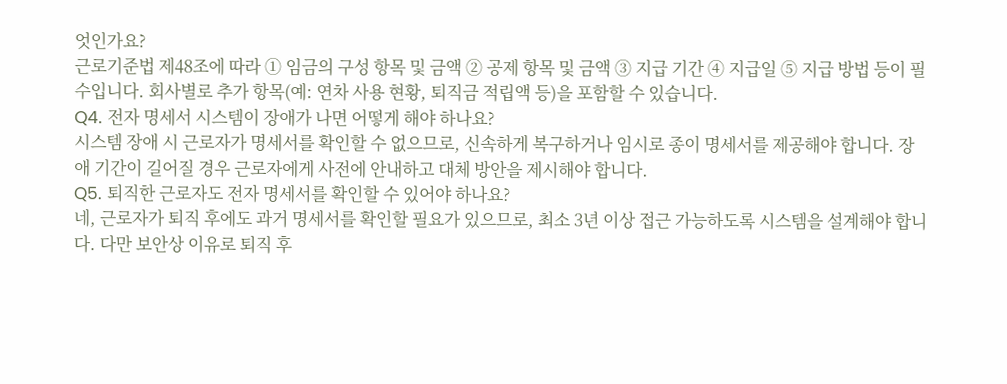엇인가요?
근로기준법 제48조에 따라 ① 임금의 구성 항목 및 금액 ② 공제 항목 및 금액 ③ 지급 기간 ④ 지급일 ⑤ 지급 방법 등이 필수입니다. 회사별로 추가 항목(예: 연차 사용 현황, 퇴직금 적립액 등)을 포함할 수 있습니다.
Q4. 전자 명세서 시스템이 장애가 나면 어떻게 해야 하나요?
시스템 장애 시 근로자가 명세서를 확인할 수 없으므로, 신속하게 복구하거나 임시로 종이 명세서를 제공해야 합니다. 장애 기간이 길어질 경우 근로자에게 사전에 안내하고 대체 방안을 제시해야 합니다.
Q5. 퇴직한 근로자도 전자 명세서를 확인할 수 있어야 하나요?
네, 근로자가 퇴직 후에도 과거 명세서를 확인할 필요가 있으므로, 최소 3년 이상 접근 가능하도록 시스템을 설계해야 합니다. 다만 보안상 이유로 퇴직 후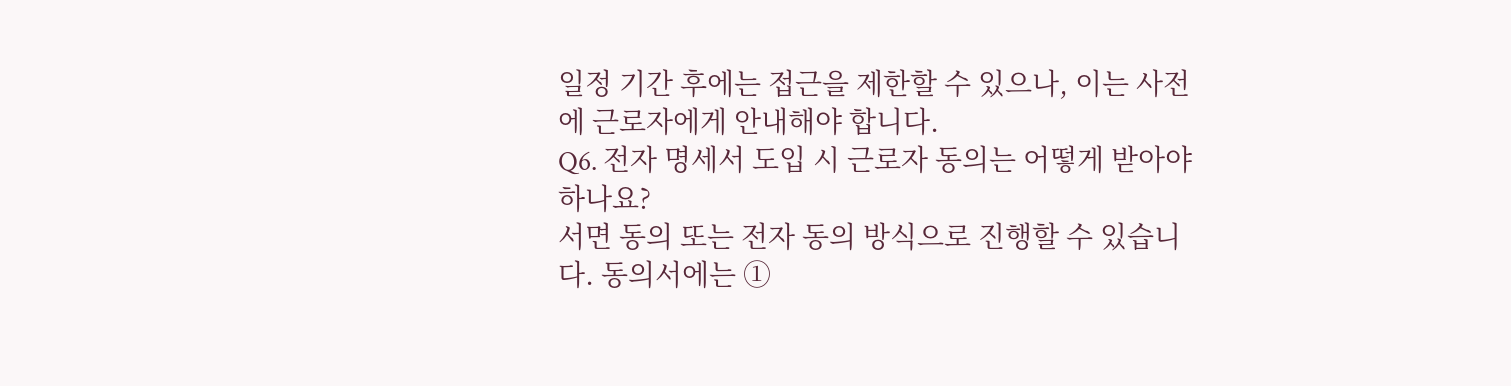일정 기간 후에는 접근을 제한할 수 있으나, 이는 사전에 근로자에게 안내해야 합니다.
Q6. 전자 명세서 도입 시 근로자 동의는 어떻게 받아야 하나요?
서면 동의 또는 전자 동의 방식으로 진행할 수 있습니다. 동의서에는 ①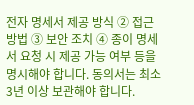전자 명세서 제공 방식 ② 접근 방법 ③ 보안 조치 ④ 종이 명세서 요청 시 제공 가능 여부 등을 명시해야 합니다. 동의서는 최소 3년 이상 보관해야 합니다.